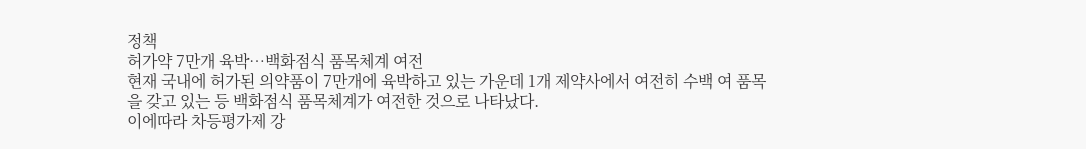정책
허가약 7만개 육박…백화점식 품목체계 여전
현재 국내에 허가된 의약품이 7만개에 육박하고 있는 가운데 1개 제약사에서 여전히 수백 여 품목을 갖고 있는 등 백화점식 품목체계가 여전한 것으로 나타났다.
이에따라 차등평가제 강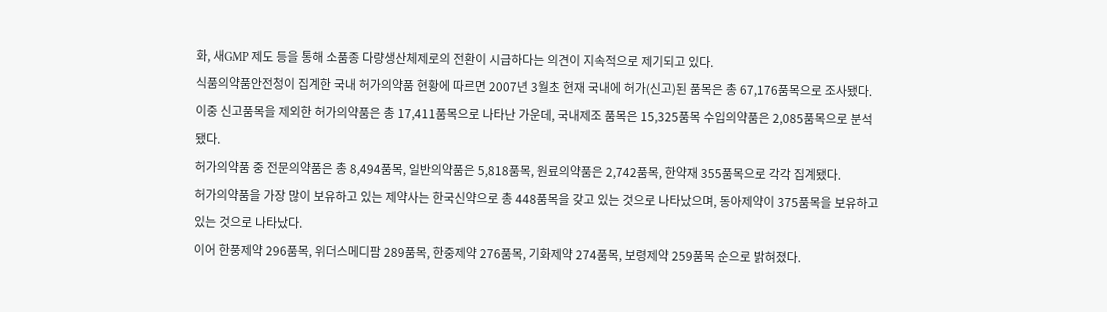화, 새GMP 제도 등을 통해 소품종 다량생산체제로의 전환이 시급하다는 의견이 지속적으로 제기되고 있다.
식품의약품안전청이 집계한 국내 허가의약품 현황에 따르면 2007년 3월초 현재 국내에 허가(신고)된 품목은 총 67,176품목으로 조사됐다.
이중 신고품목을 제외한 허가의약품은 총 17,411품목으로 나타난 가운데, 국내제조 품목은 15,325품목 수입의약품은 2,085품목으로 분석됐다.
허가의약품 중 전문의약품은 총 8,494품목, 일반의약품은 5,818품목, 원료의약품은 2,742품목, 한약재 355품목으로 각각 집계됐다.
허가의약품을 가장 많이 보유하고 있는 제약사는 한국신약으로 총 448품목을 갖고 있는 것으로 나타났으며, 동아제약이 375품목을 보유하고 있는 것으로 나타났다.
이어 한풍제약 296품목, 위더스메디팜 289품목, 한중제약 276품목, 기화제약 274품목, 보령제약 259품목 순으로 밝혀졌다.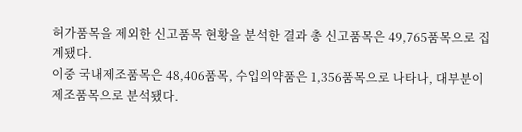허가품목을 제외한 신고품목 현황을 분석한 결과 총 신고품목은 49,765품목으로 집계됐다.
이중 국내제조품목은 48,406품목, 수입의약품은 1,356품목으로 나타나, 대부분이 제조품목으로 분석됐다.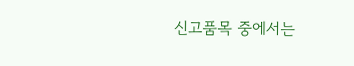신고품목 중에서는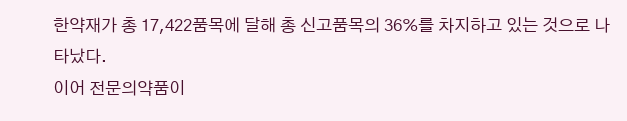한약재가 총 17,422품목에 달해 총 신고품목의 36%를 차지하고 있는 것으로 나타났다.
이어 전문의약품이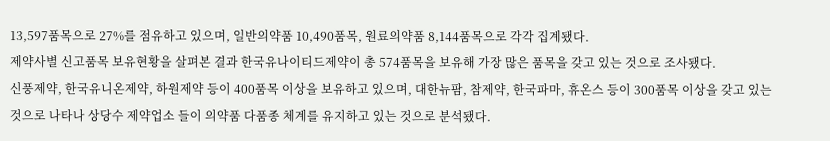13,597품목으로 27%를 점유하고 있으며, 일반의약품 10,490품목, 원료의약품 8,144품목으로 각각 집계됐다.
제약사별 신고품목 보유현황을 살펴본 결과 한국유나이티드제약이 총 574품목을 보유해 가장 많은 품목을 갖고 있는 것으로 조사됐다.
신풍제약, 한국유니온제약, 하원제약 등이 400품목 이상을 보유하고 있으며, 대한뉴팜, 참제약, 한국파마, 휴온스 등이 300품목 이상을 갖고 있는 것으로 나타나 상당수 제약업소 들이 의약품 다품종 체계를 유지하고 있는 것으로 분석됐다.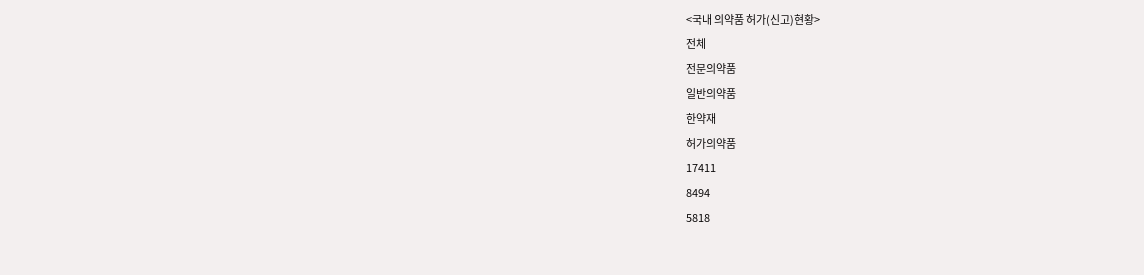<국내 의약품 허가(신고)현황>
전체
전문의약품
일반의약품
한약재
허가의약품
17411
8494
5818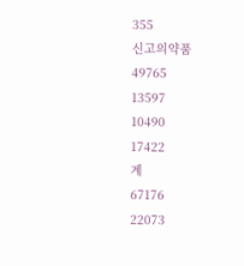355
신고의약품
49765
13597
10490
17422
계
67176
22073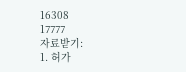16308
17777
자료받기:
1. 허가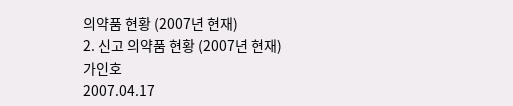의약품 현황 (2007년 현재)
2. 신고 의약품 현황 (2007년 현재)
가인호
2007.04.17